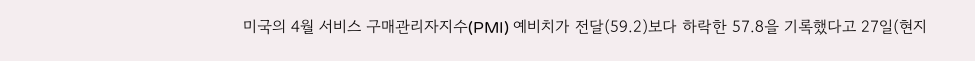미국의 4월 서비스 구매관리자지수(PMI) 예비치가 전달(59.2)보다 하락한 57.8을 기록했다고 27일(현지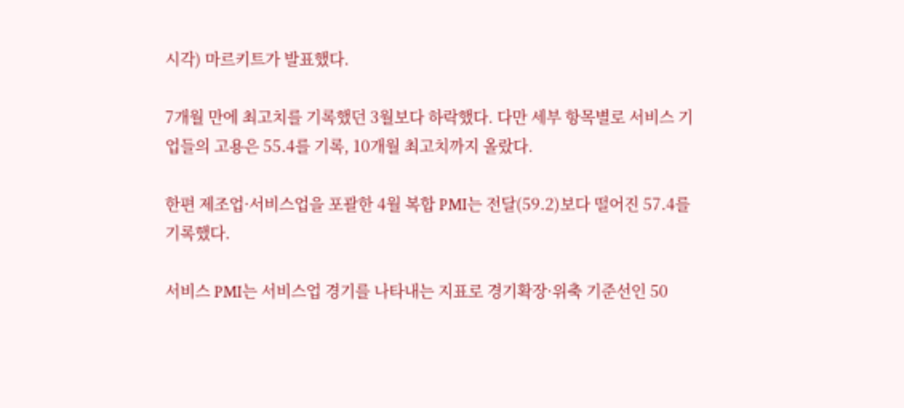시각) 마르키트가 발표했다.

7개월 만에 최고치를 기록했던 3월보다 하락했다. 다만 세부 항목별로 서비스 기업들의 고용은 55.4를 기록, 10개월 최고치까지 올랐다.

한편 제조업·서비스업을 포괄한 4월 복합 PMI는 전달(59.2)보다 떨어진 57.4를 기록했다.

서비스 PMI는 서비스업 경기를 나타내는 지표로 경기확장·위축 기준선인 50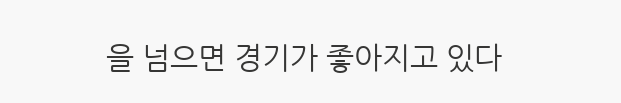을 넘으면 경기가 좋아지고 있다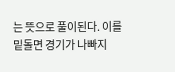는 뜻으로 풀이된다. 이를 밑돌면 경기가 나빠지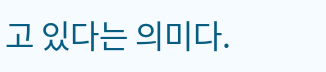고 있다는 의미다.